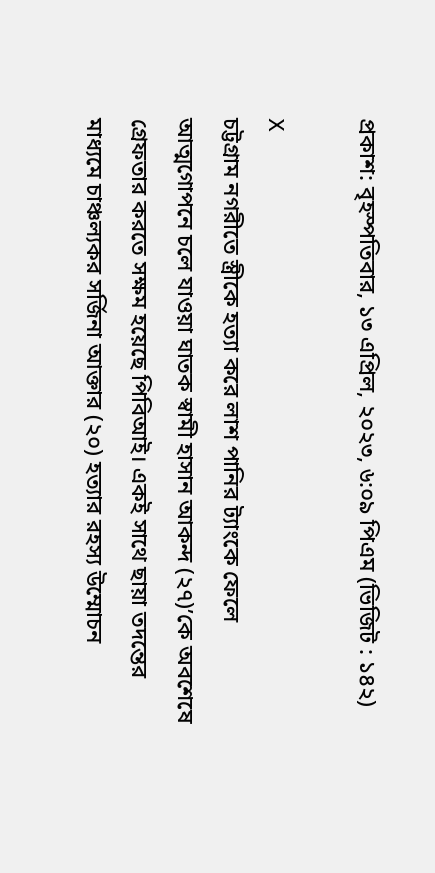প্রকাশ: বৃহস্পতিবার, ১৩ এপ্রিল, ২০২৩, ৬:০৯ পিএম (ভিজিট : ১৪২)

X
চট্টগ্রাম নগরীতে স্ত্রীকে হত্যা করে লাশ পানির ট্যাংকে ফেলে আত্মগোপনে চলে যাওয়া ঘাতক স্বামী হাসান আকন্দ (২৭)’কে অবশেষে গ্রেফতার করতে সক্ষম হয়েছে পিবিআই। একই সাথে ছায়া তদন্তের মাধ্যমে চাঞ্চল্যকর সর্জিনা আক্তার (২০) হত্যার রহস্য উম্মোচন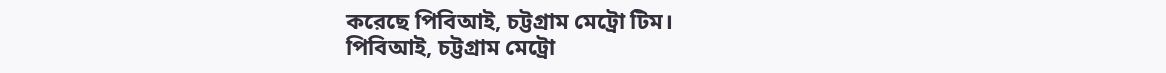করেছে পিবিআই, চট্টগ্রাম মেট্রো টিম।
পিবিআই, চট্টগ্রাম মেট্রো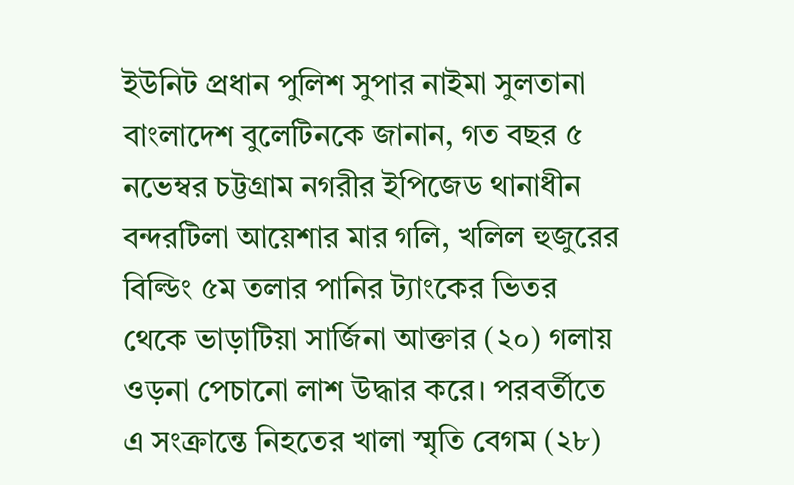ইউনিট প্রধান পুলিশ সুপার নাইমা সুলতানা বাংলাদেশ বুলেটিনকে জানান, গত বছর ৫ নভেম্বর চট্টগ্রাম নগরীর ইপিজেড থানাধীন বন্দরটিলা আয়েশার মার গলি, খলিল হুজুরের বিল্ডিং ৫ম তলার পানির ট্যাংকের ভিতর থেকে ভাড়াটিয়া সার্জিনা আক্তার (২০) গলায় ওড়না পেচানো লাশ উদ্ধার করে। পরবর্তীতে এ সংক্রান্তে নিহতের খালা স্মৃতি বেগম (২৮)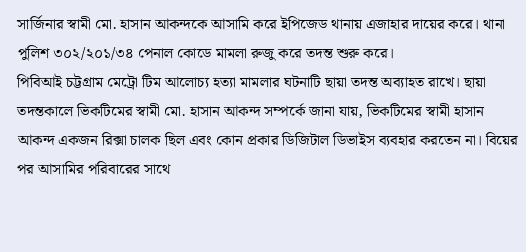সার্জিনার স্বামী মো. হাসান আকন্দকে আসামি করে ইপিজেড থানায় এজাহার দায়ের করে। থানা পুলিশ ৩০২/২০১/৩৪ পেনাল কোডে মামলা রুজু করে তদন্ত শুরু করে।
পিবিআই চট্টগ্রাম মেট্রো টিম আলোচ্য হত্যা মামলার ঘটনাটি ছায়া তদন্ত অব্যাহত রাখে। ছায়া তদন্তকালে ভিকটিমের স্বামী মো. হাসান আকন্দ সম্পর্কে জানা যায়, ভিকটিমের স্বামী হাসান আকন্দ একজন রিক্সা চালক ছিল এবং কোন প্রকার ডিজিটাল ডিভাইস ব্যবহার করতেন না। বিয়ের পর আসামির পরিবারের সাথে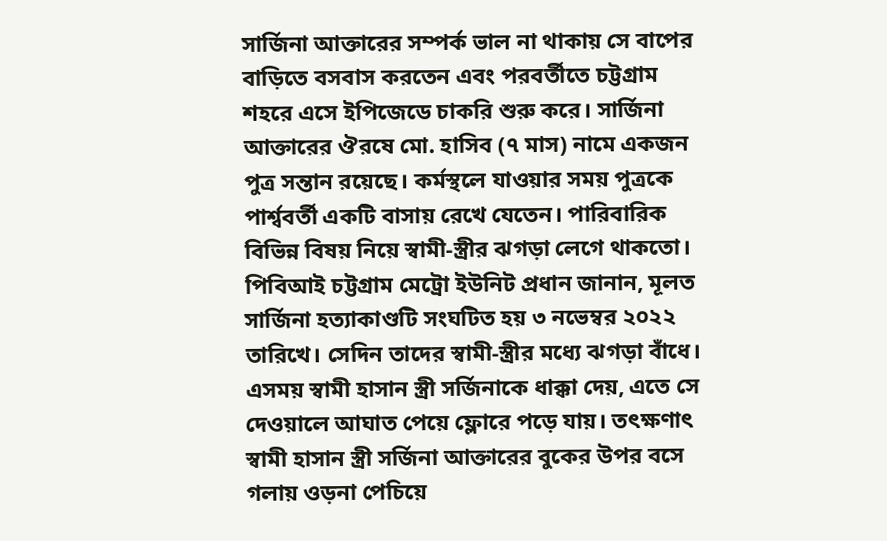সার্জিনা আক্তারের সম্পর্ক ভাল না থাকায় সে বাপের বাড়িতে বসবাস করতেন এবং পরবর্তীতে চট্টগ্রাম শহরে এসে ইপিজেডে চাকরি শুরু করে। সার্জিনা আক্তারের ঔরষে মো. হাসিব (৭ মাস) নামে একজন পুত্র সন্তান রয়েছে। কর্মস্থলে যাওয়ার সময় পুত্রকে পার্শ্ববর্তী একটি বাসায় রেখে যেতেন। পারিবারিক বিভিন্ন বিষয় নিয়ে স্বামী-স্ত্রীর ঝগড়া লেগে থাকতো।
পিবিআই চট্টগ্রাম মেট্রো ইউনিট প্রধান জানান, মূলত সার্জিনা হত্যাকাণ্ডটি সংঘটিত হয় ৩ নভেম্বর ২০২২ তারিখে। সেদিন তাদের স্বামী-স্ত্রীর মধ্যে ঝগড়া বাঁধে। এসময় স্বামী হাসান স্ত্রী সর্জিনাকে ধাক্কা দেয়, এতে সে দেওয়ালে আঘাত পেয়ে ফ্লোরে পড়ে যায়। তৎক্ষণাৎ স্বামী হাসান স্ত্রী সর্জিনা আক্তারের বুকের উপর বসে গলায় ওড়না পেচিয়ে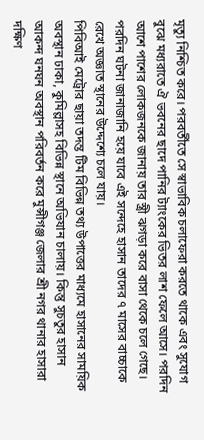মৃত্যু নিশ্চিত করে। পরবর্তীতে সে স্বাভাবিক চলাফেরা করতে থাকে এবং সুযোগ বুঝে মধ্যরাতে ঐ ভবনের ছাদে পানির ট্যাংকের ভিতর লাশ ফেলে আসে। পরদিন আশে পাশের লোকজনকে জানায় তার স্ত্রী ঝগড়া করে বাসা থেকে চলে গেছে। পরদিন ঘটনা জানাজানি হয়ে যাবে এই সন্দেহে হাসান তাদের ৭ মাসের বাচ্চাকে রেখে অজ্ঞাত স্থানের উদ্দেশ্যে চলে যায়।
পিবিআই মেট্রোর ছায়া তদন্ত টিম বিভিন্ন তথ্য উপাত্তের মাধ্যমে হাসানের সাময়িক অবস্থান ঢাকা, কুমিল্লাসহ বিভিন্ন স্থানে অভিযান চালায়। কিন্তু সুচতুর হাসান আকন্দ ঘনঘন অবস্থান পরিবর্তন করে মুন্সীগঞ্জ জেলার শ্রী নগর থানার হাসারা দক্ষিণ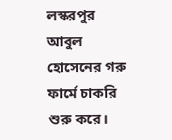লস্করপুর আবুল হোসেনের গরু ফার্মে চাকরি শুরু করে।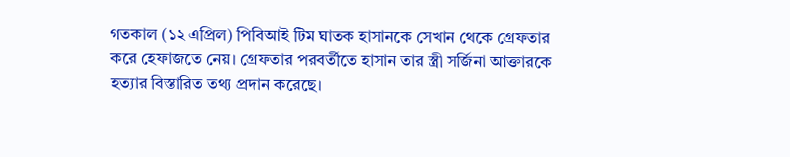গতকাল (১২ এপ্রিল) পিবিআই টিম ঘাতক হাসানকে সেখান থেকে গ্রেফতার করে হেফাজতে নেয়। গ্রেফতার পরবর্তীতে হাসান তার স্ত্রী সর্জিনা আক্তারকে হত্যার বিস্তারিত তথ্য প্রদান করেছে।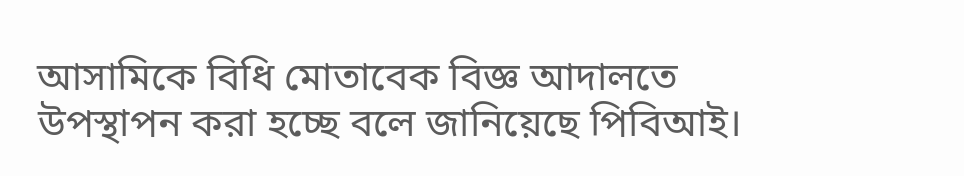আসামিকে বিধি মোতাবেক বিজ্ঞ আদালতে উপস্থাপন করা হচ্ছে বলে জানিয়েছে পিবিআই।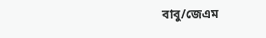বাবু/জেএম